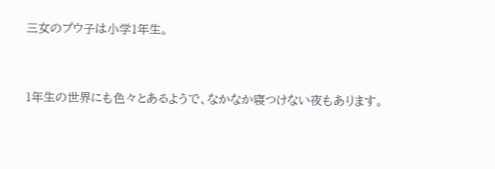三女のプウ子は小学1年生。



1年生の世界にも色々とあるようで、なかなか寝つけない夜もあります。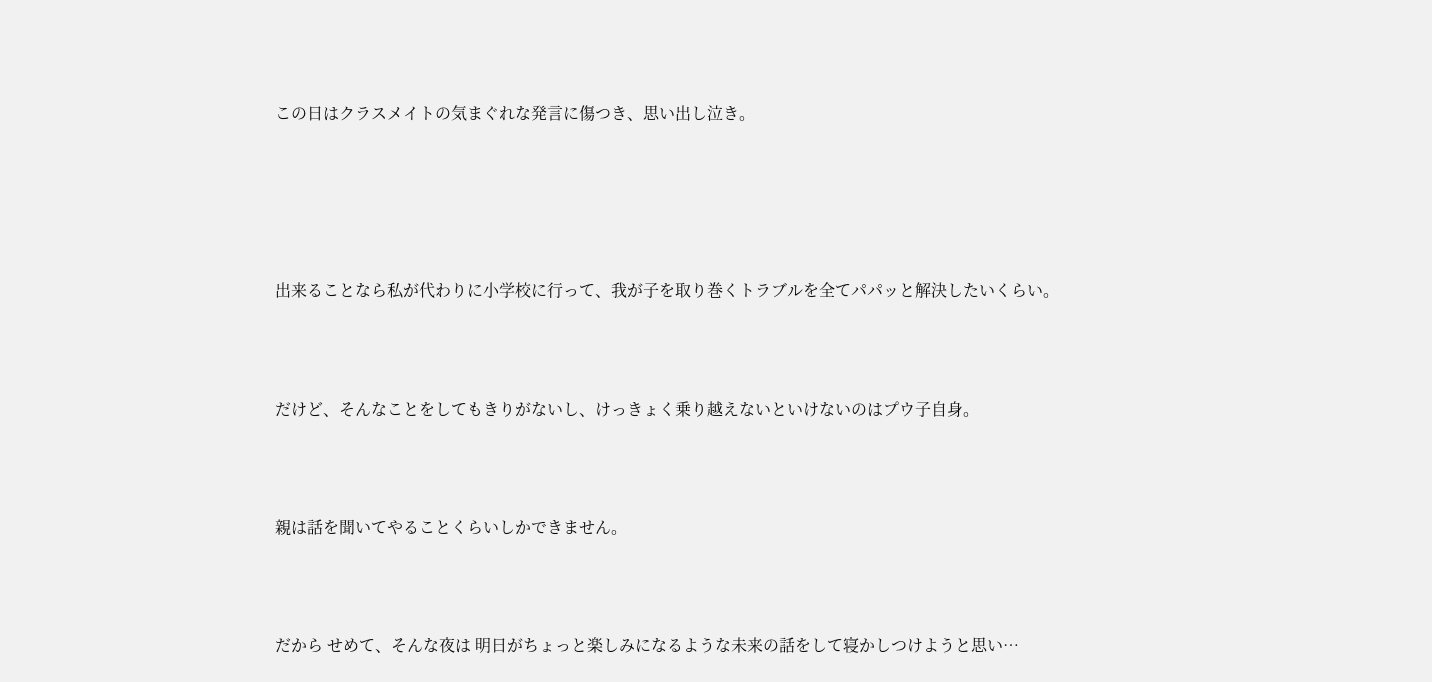この日はクラスメイトの気まぐれな発言に傷つき、思い出し泣き。





出来ることなら私が代わりに小学校に行って、我が子を取り巻くトラブルを全てパパッと解決したいくらい。



だけど、そんなことをしてもきりがないし、けっきょく乗り越えないといけないのはプウ子自身。



親は話を聞いてやることくらいしかできません。



だから せめて、そんな夜は 明日がちょっと楽しみになるような未来の話をして寝かしつけようと思い…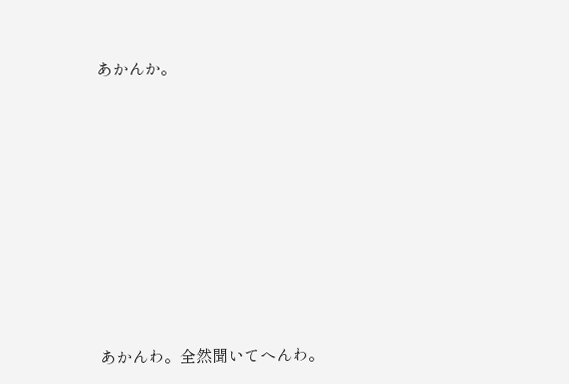あかんか。















あかんわ。全然聞いてへんわ。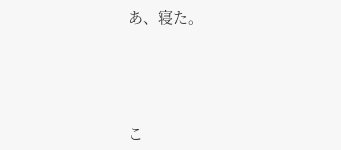あ、寝た。





こ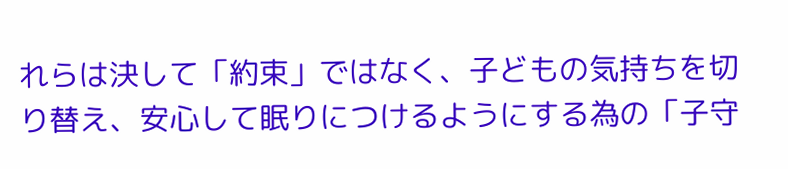れらは決して「約束」ではなく、子どもの気持ちを切り替え、安心して眠りにつけるようにする為の「子守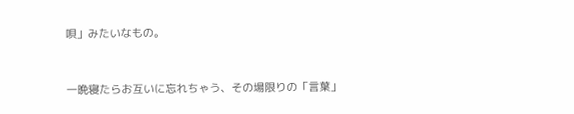唄」みたいなもの。



一晩寝たらお互いに忘れちゃう、その場限りの「言葉」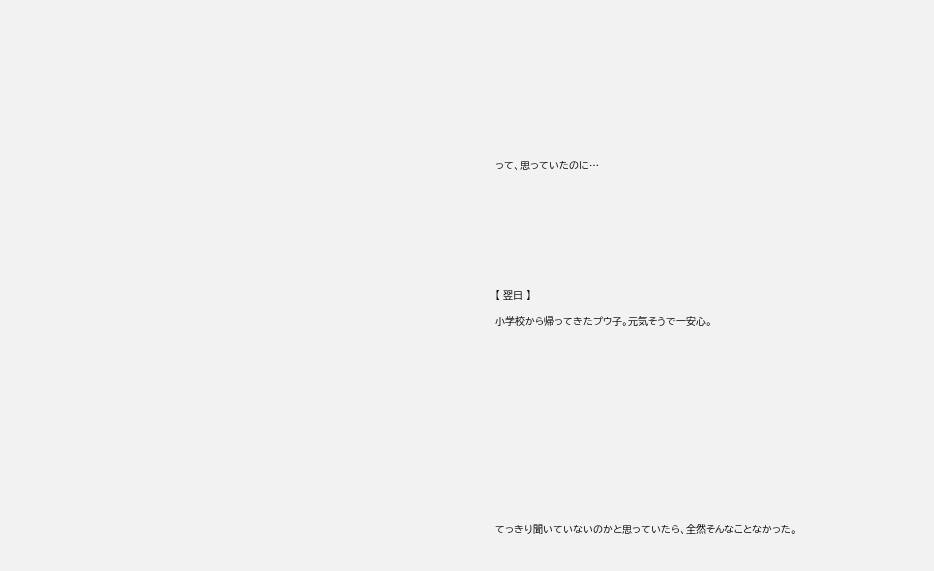って、思っていたのに…









【 翌日 】

小学校から帰ってきたプウ子。元気そうで一安心。















てっきり聞いていないのかと思っていたら、全然そんなことなかった。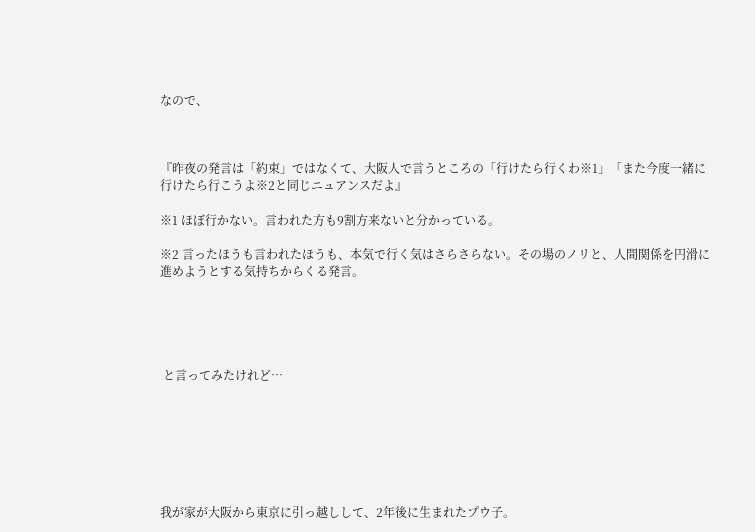なので、



『昨夜の発言は「約束」ではなくて、大阪人で言うところの「行けたら行くわ※1」「また今度一緒に行けたら行こうよ※2と同じニュアンスだよ』

※1 ほぼ行かない。言われた方も9割方来ないと分かっている。

※2 言ったほうも言われたほうも、本気で行く気はさらさらない。その場のノリと、人間関係を円滑に進めようとする気持ちからくる発言。





 と言ってみたけれど…







我が家が大阪から東京に引っ越しして、2年後に生まれたプウ子。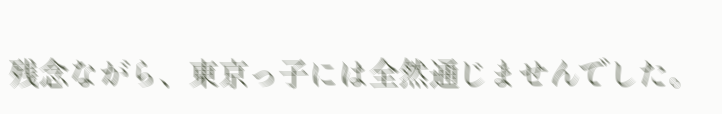残念ながら、東京っ子には全然通じませんでした。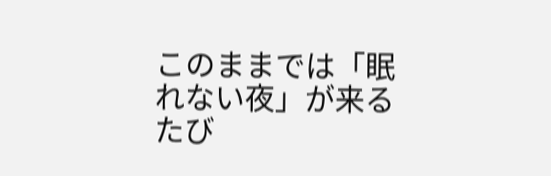このままでは「眠れない夜」が来るたび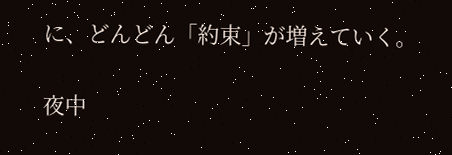に、どんどん「約束」が増えていく。


夜中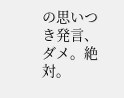の思いつき発言、ダメ。絶対。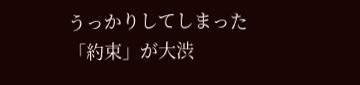うっかりしてしまった「約束」が大渋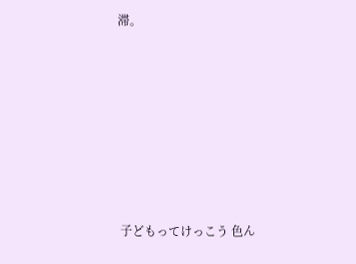滞。









子どもってけっこう 色ん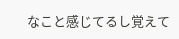なこと感じてるし覚えて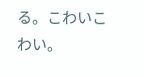る。こわいこわい。